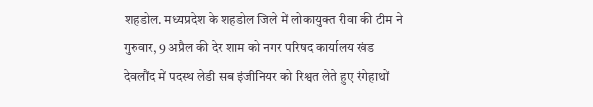शहडोल. मध्यप्रदेश के शहडोल जिले में लोकायुक्त रीवा की टीम ने गुरुवार, 9 अप्रैल की देर शाम को नगर परिषद कार्यालय खंड देवलौंद में पदस्थ लेडी सब इंजीनियर को रिश्वत लेते हुए रंगेहाथों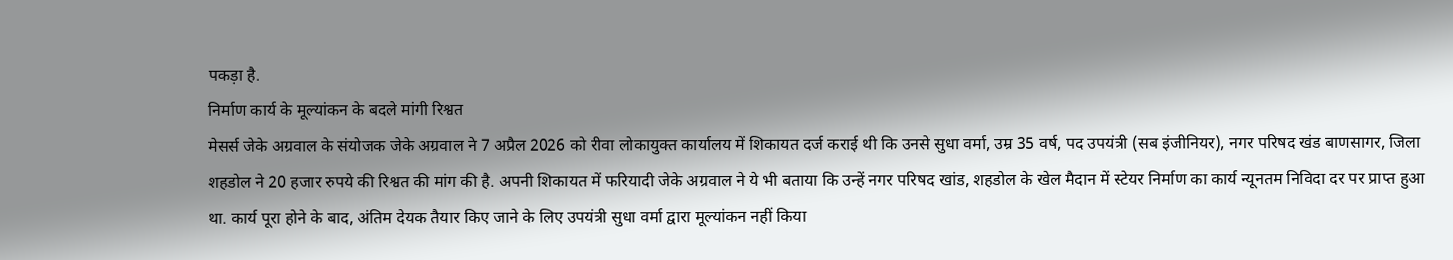पकड़ा है.
निर्माण कार्य के मूल्यांकन के बदले मांगी रिश्वत
मेसर्स जेके अग्रवाल के संयोजक जेके अग्रवाल ने 7 अप्रैल 2026 को रीवा लोकायुक्त कार्यालय में शिकायत दर्ज कराई थी कि उनसे सुधा वर्मा, उम्र 35 वर्ष, पद उपयंत्री (सब इंजीनियर), नगर परिषद खंड बाणसागर, जिला शहडोल ने 20 हजार रुपये की रिश्वत की मांग की है. अपनी शिकायत में फरियादी जेके अग्रवाल ने ये भी बताया कि उन्हें नगर परिषद खांड, शहडोल के खेल मैदान में स्टेयर निर्माण का कार्य न्यूनतम निविदा दर पर प्राप्त हुआ था. कार्य पूरा होने के बाद, अंतिम देयक तैयार किए जाने के लिए उपयंत्री सुधा वर्मा द्वारा मूल्यांकन नहीं किया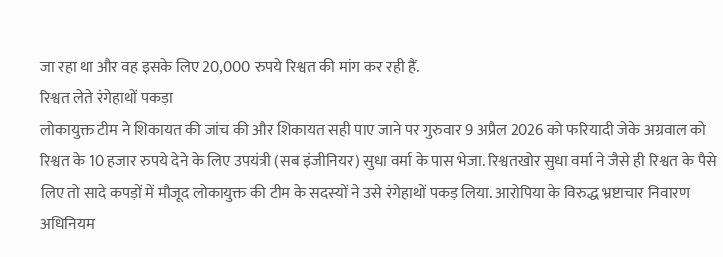जा रहा था और वह इसके लिए 20,000 रुपये रिश्वत की मांग कर रही हैं.
रिश्वत लेते रंगेहाथों पकड़ा
लोकायुक्त टीम ने शिकायत की जांच की और शिकायत सही पाए जाने पर गुरुवार 9 अप्रैल 2026 को फरियादी जेके अग्रवाल को रिश्वत के 10 हजार रुपये देने के लिए उपयंत्री (सब इंजीनियर) सुधा वर्मा के पास भेजा. रिश्वतखोर सुधा वर्मा ने जैसे ही रिश्वत के पैसे लिए तो सादे कपड़ों में मौजूद लोकायुक्त की टीम के सदस्यों ने उसे रंगेहाथों पकड़ लिया. आरोपिया के विरुद्ध भ्रष्टाचार निवारण अधिनियम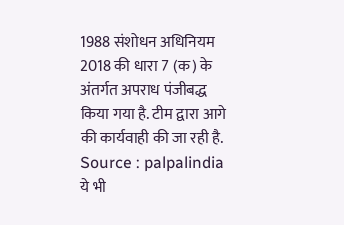1988 संशोधन अधिनियम 2018 की धारा 7 (क) के अंतर्गत अपराध पंजीबद्ध किया गया है. टीम द्वारा आगे की कार्यवाही की जा रही है.
Source : palpalindia ये भी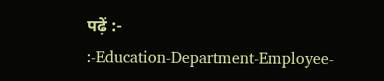पढ़ें :-
:-Education-Department-Employee-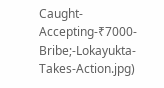Caught-Accepting-₹7000-Bribe;-Lokayukta-Takes-Action.jpg)